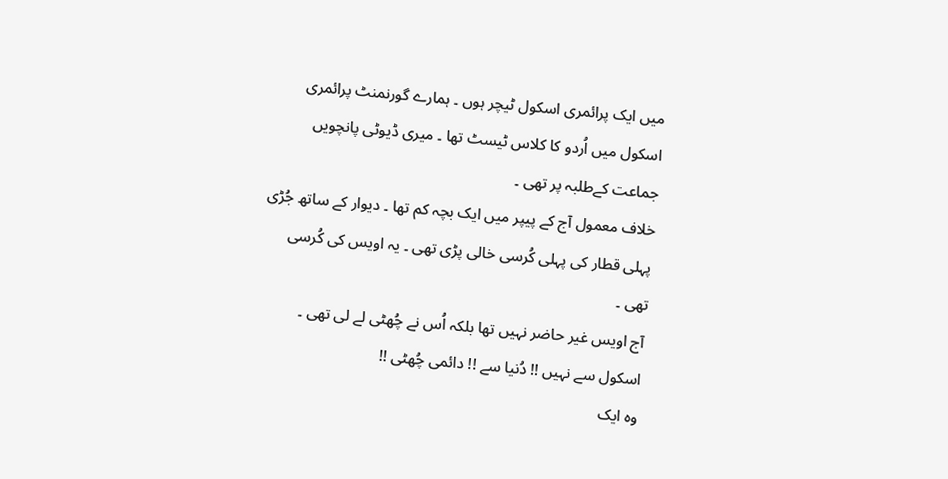میں ایک پرائمری اسکول ٹیچر ہوں ۔ ہمارے گورنمنٹ پرائمری اسکول میں اُردو کا کلاس ٹیسٹ تھا ۔ میری ڈیوٹی پانچویں جماعت کےطلبہ پر تھی ۔
خلاف معمول آج کے پیپر میں ایک بچہ کم تھا ۔ دیوار کے ساتھ جُڑی پہلی قطار کی پہلی کُرسی خالی پڑی تھی ۔ یہ اویس کی کُرسی تھی ۔
آج اویس غیر حاضر نہیں تھا بلکہ اُس نے چُھٹی لے لی تھی ۔ اسکول سے نہیں !! دُنیا سے !! دائمی چُھٹی !!
وہ ایک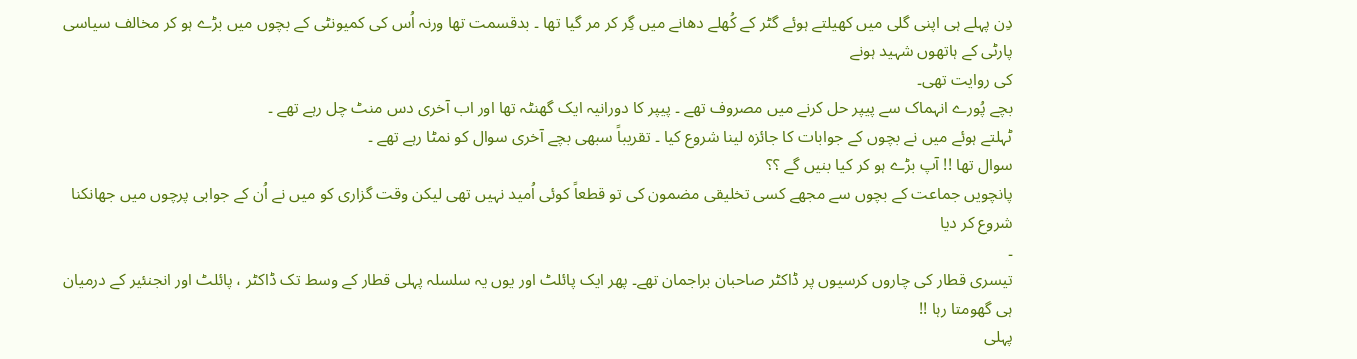دِن پہلے ہی اپنی گلی میں کھیلتے ہوئے گٹر کے کُھلے دھانے میں گِر کر مر گیا تھا ۔ بدقسمت تھا ورنہ اُس کی کمیونٹی کے بچوں میں بڑے ہو کر مخالف سیاسی پارٹی کے ہاتھوں شہید ہونے
کی روایت تھی۔
بچے پُورے انہماک سے پیپر حل کرنے میں مصروف تھے ۔ پیپر کا دورانیہ ایک گھنٹہ تھا اور اب آخری دس منٹ چل رہے تھے ۔
ٹہلتے ہوئے میں نے بچوں کے جوابات کا جائزہ لینا شروع کیا ۔ تقریباً سبھی بچے آخری سوال کو نمٹا رہے تھے ۔
سوال تھا !! آپ بڑے ہو کر کیا بنیں گے ؟؟
پانچویں جماعت کے بچوں سے مجھے کسی تخلیقی مضمون کی تو قطعاً کوئی اُمید نہیں تھی لیکن وقت گزاری کو میں نے اُن کے جوابی پرچوں میں جھانکنا شروع کر دیا
۔
تیسری قطار کی چاروں کرسیوں پر ڈاکٹر صاحبان براجمان تھے۔ پھر ایک پائلٹ اور یوں یہ سلسلہ پہلی قطار کے وسط تک ڈاکٹر ، پائلٹ اور انجنئیر کے درمیان ہی گھومتا رہا !!
پہلی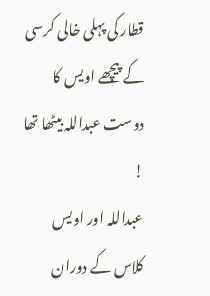قطار کی پہلی خالی کرسی کے پیچھے اویس کا دوست عبداللہ بیٹھا تھا !
عبداللہ اور اویس کلاس کے دوران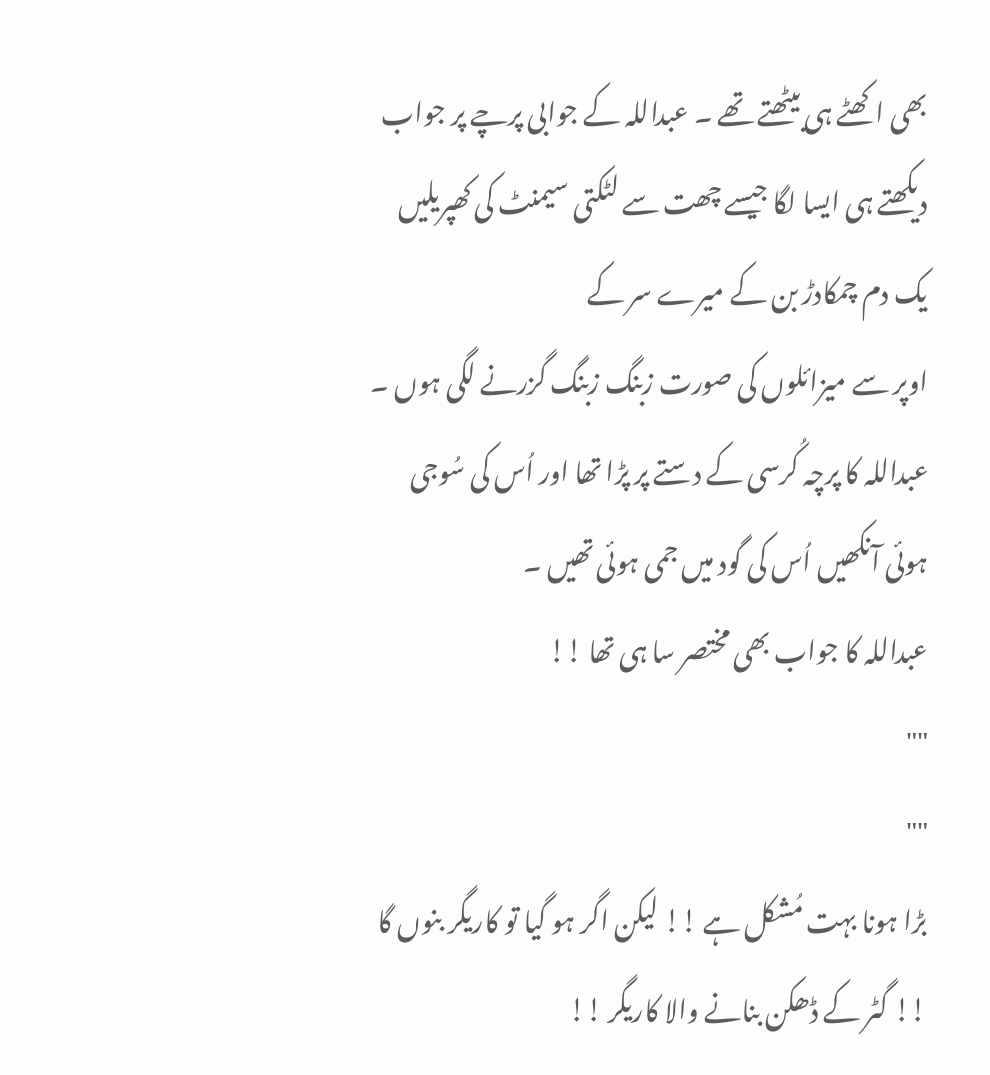بھی اکھٹے ہی بیٹھتے تھے ۔ عبداللہ کے جوابی پرچے پر جواب دیکھتے ہی ایسا لگا جیسے چھت سے لٹکتی سیمنٹ کی کھپریلیں یک دم چمکادڑ بن کے میرے سر کے
اوپر سے میزائلوں کی صورت زبنگ زبنگ گزرنے لگی ہوں ۔
عبداللہ کا پرچہ کُرسی کے دستے پر پڑا تھا اور اُس کی سُوجی ہوئی آنکھیں اُس کی گود میں جمی ہوئی تھیں ۔
عبداللہ کا جواب بھی مختصر سا ہی تھا !!
""
""
بڑا ہونا بہت مُشکل ہے !! لیکن اگر ہو گیا تو کاریگر بنوں گا !! گٹر کے ڈھکن بنانے والا کاریگر !!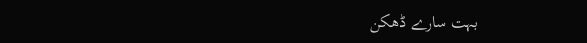بہت سارے ڈھکن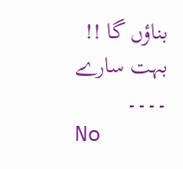بناؤں گا !! بہت سارے ۔۔۔۔
No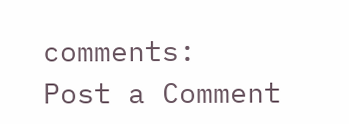comments:
Post a Comment